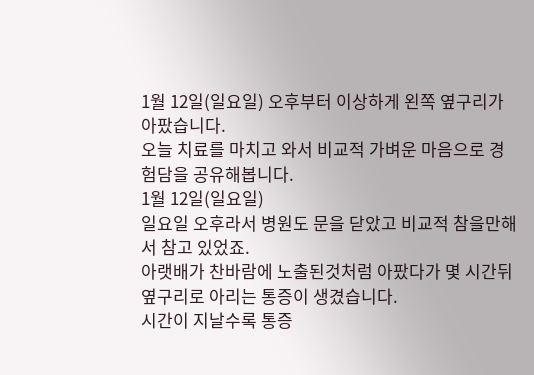1월 12일(일요일) 오후부터 이상하게 왼쪽 옆구리가 아팠습니다.
오늘 치료를 마치고 와서 비교적 가벼운 마음으로 경험담을 공유해봅니다.
1월 12일(일요일)
일요일 오후라서 병원도 문을 닫았고 비교적 참을만해서 참고 있었죠.
아랫배가 찬바람에 노출된것처럼 아팠다가 몇 시간뒤 옆구리로 아리는 통증이 생겼습니다.
시간이 지날수록 통증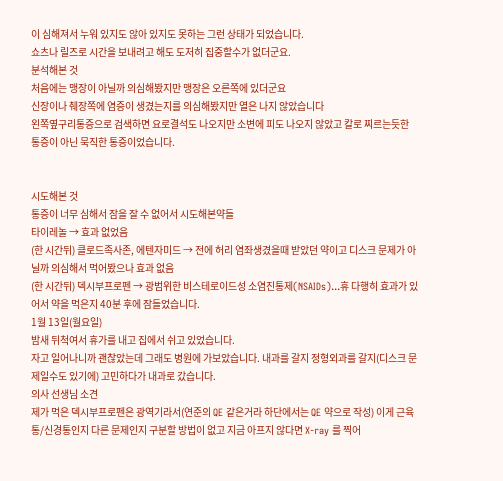이 심해져서 누워 있지도 않아 있지도 못하는 그런 상태가 되었습니다.
쇼츠나 릴즈로 시간을 보내려고 해도 도저히 집중할수가 없더군요.
분석해본 것
처음에는 맹장이 아닐까 의심해봤지만 맹장은 오른쪽에 있더군요
신장이나 췌장쪽에 염증이 생겼는지를 의심해봤지만 열은 나지 않았습니다
왼쪽옆구리통증으로 검색하면 요로결석도 나오지만 소변에 피도 나오지 않았고 칼로 찌르는듯한 통증이 아닌 묵직한 통증이었습니다.


시도해본 것
통증이 너무 심해서 잠을 잘 수 없어서 시도해본약들
타이레놀 → 효과 없었음
(한 시간뒤) 클로드족사존, 에텐자미드 → 전에 허리 염좌생겼을때 받았던 약이고 디스크 문제가 아닐까 의심해서 먹어봤으나 효과 없음
(한 시간뒤) 덱시부프로펜 → 광범위한 비스테로이드성 소염진통제(NSAIDs)...휴 다행히 효과가 있어서 약을 먹은지 40분 후에 잠들었습니다.
1월 13일(월요일)
밤새 뒤척여서 휴가를 내고 집에서 쉬고 있었습니다.
자고 일어나니까 괜찮았는데 그래도 병원에 가보았습니다. 내과를 갈지 정형외과를 갈지(디스크 문제일수도 있기에) 고민하다가 내과로 갔습니다.
의사 선생님 소견
제가 먹은 덱시부프로펜은 광역기라서(연준의 QE 같은거라 하단에서는 QE 약으로 작성) 이게 근육통/신경통인지 다른 문제인지 구분할 방법이 없고 지금 아프지 않다면 X-ray 를 찍어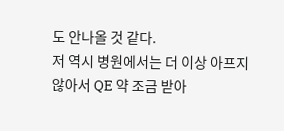도 안나올 것 같다.
저 역시 병원에서는 더 이상 아프지 않아서 QE 약 조금 받아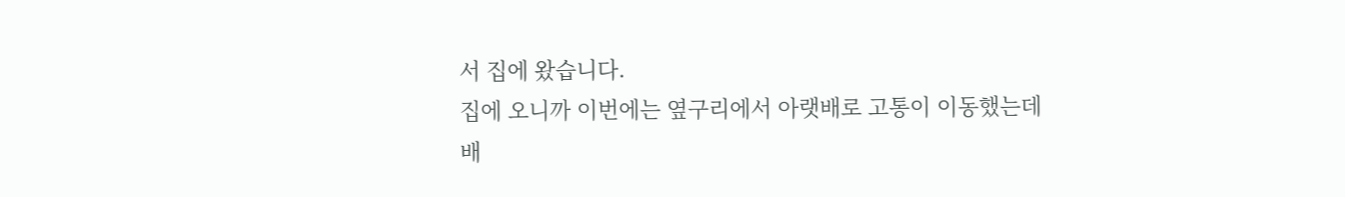서 집에 왔습니다.
집에 오니까 이번에는 옆구리에서 아랫배로 고통이 이동했는데 배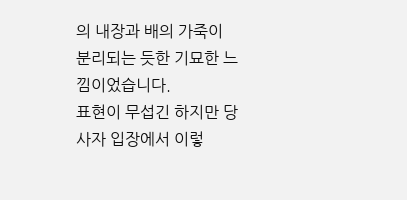의 내장과 배의 가죽이 분리되는 듯한 기묘한 느낌이었습니다.
표현이 무섭긴 하지만 당사자 입장에서 이렇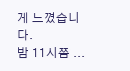게 느꼈습니다.
밤 11시쯤 ...